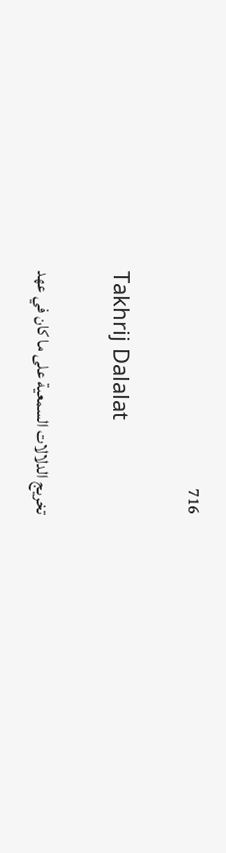716

Takhrij Dalalat

تخريج الدلالات السمعية على ما كان في عهد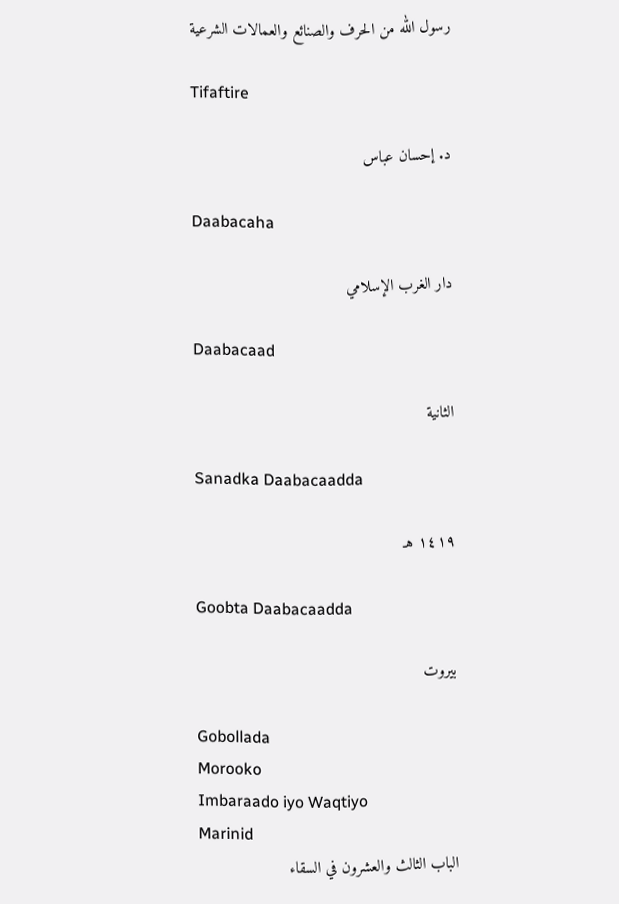رسول الله من الحرف والصنائع والعمالات الشرعية

Tifaftire

د. إحسان عباس

Daabacaha

دار الغرب الإسلامي

Daabacaad

الثانية

Sanadka Daabacaadda

١٤١٩ هـ

Goobta Daabacaadda

بيروت

Gobollada
Morooko
Imbaraado iyo Waqtiyo
Marinid
الباب الثالث والعشرون في السقاء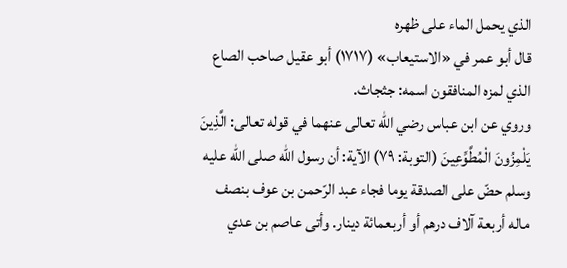الذي يحمل الماء على ظهره
قال أبو عمر في «الاستيعاب» (١٧١٧) أبو عقيل صاحب الصاع الذي لمزه المنافقون اسمه: جثجاث.
وروي عن ابن عباس رضي الله تعالى عنهما في قوله تعالى: الَّذِينَ يَلْمِزُونَ الْمُطَّوِّعِينَ (التوبة: ٧٩) الآية: أن رسول الله صلى الله عليه وسلم حضّ على الصدقة يوما فجاء عبد الرّحمن بن عوف بنصف ماله أربعة آلاف درهم أو أربعمائة دينار. وأتى عاصم بن عدي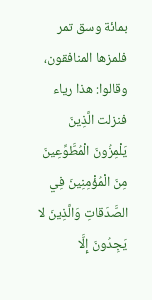بمائة وسق تمر فلمزها المنافقون، وقالوا: هذا رياء فنزلت الَّذِينَ يَلْمِزُونَ الْمُطَّوِّعِينَ مِنَ الْمُؤْمِنِينَ فِي الصَّدَقاتِ وَالَّذِينَ لا يَجِدُونَ إِلَّا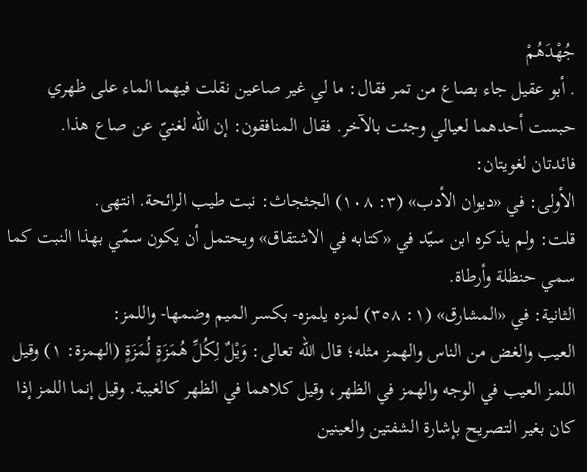جُهْدَهُمْ
. أبو عقيل جاء بصاع من تمر فقال: ما لي غير صاعين نقلت فيهما الماء على ظهري حبست أحدهما لعيالي وجئت بالآخر. فقال المنافقون: إن الله لغنيّ عن صاع هذا.
فائدتان لغويتان:
الأولى: في «ديوان الأدب» (٣: ١٠٨) الجثجاث: نبت طيب الرائحة. انتهى.
قلت: ولم يذكره ابن سيّد في «كتابه في الاشتقاق» ويحتمل أن يكون سمّي بهذا النبت كما سمي حنظلة وأرطاة.
الثانية: في «المشارق» (١: ٣٥٨) لمزه يلمزه- بكسر الميم وضمها- واللمز:
العيب والغض من الناس والهمز مثله؛ قال الله تعالى: وَيْلٌ لِكُلِّ هُمَزَةٍ لُمَزَةٍ (الهمزة: ١) وقيل اللمز العيب في الوجه والهمز في الظهر، وقيل كلاهما في الظهر كالغيبة. وقيل إنما اللمز إذا كان بغير التصريح بإشارة الشفتين والعينين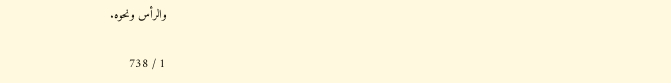والرأس ونحوه.

1 / 738